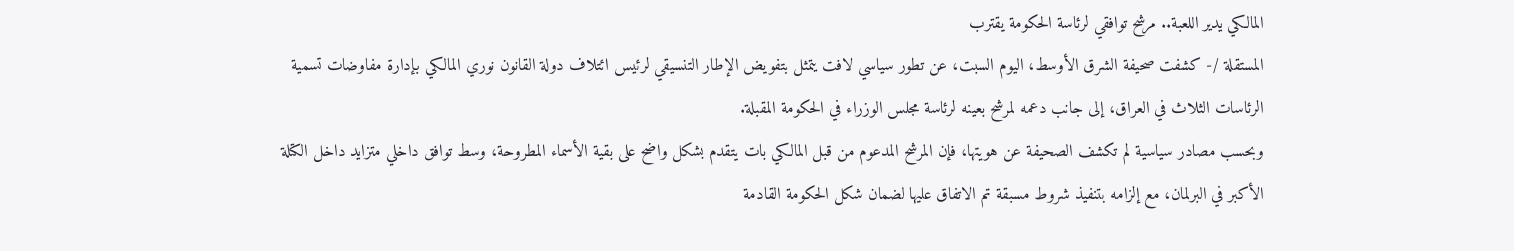المالكي يدير اللعبة.. مرشح توافقي لرئاسة الحكومة يقترب
المستقلة /- كشفت صحيفة الشرق الأوسط، اليوم السبت، عن تطور سياسي لافت يتمثل بتفويض الإطار التنسيقي لرئيس ائتلاف دولة القانون نوري المالكي بإدارة مفاوضات تسمية الرئاسات الثلاث في العراق، إلى جانب دعمه لمرشح بعينه لرئاسة مجلس الوزراء في الحكومة المقبلة.
وبحسب مصادر سياسية لم تكشف الصحيفة عن هويتها، فإن المرشح المدعوم من قبل المالكي بات يتقدم بشكل واضح على بقية الأسماء المطروحة، وسط توافق داخلي متزايد داخل الكتلة الأكبر في البرلمان، مع إلزامه بتنفيذ شروط مسبقة تم الاتفاق عليها لضمان شكل الحكومة القادمة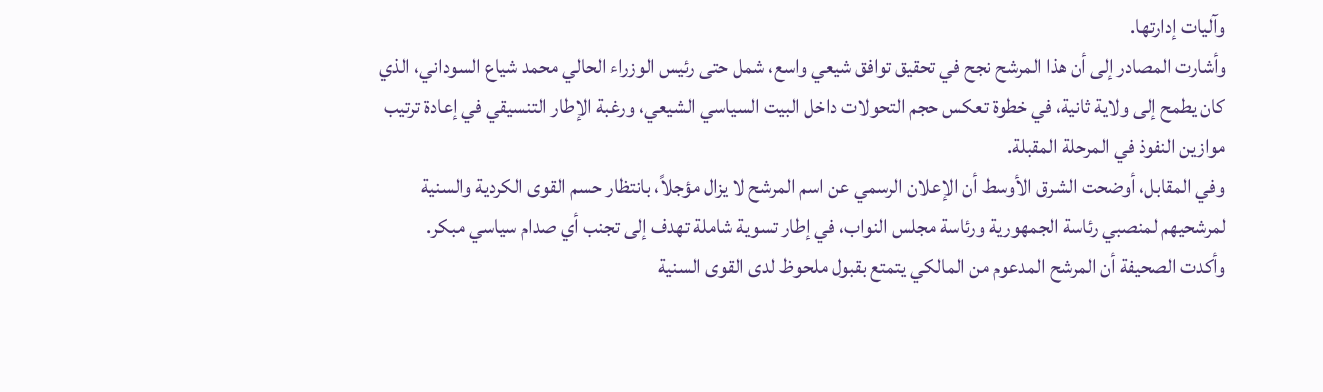وآليات إدارتها.
وأشارت المصادر إلى أن هذا المرشح نجح في تحقيق توافق شيعي واسع، شمل حتى رئيس الوزراء الحالي محمد شياع السوداني، الذي كان يطمح إلى ولاية ثانية، في خطوة تعكس حجم التحولات داخل البيت السياسي الشيعي، ورغبة الإطار التنسيقي في إعادة ترتيب موازين النفوذ في المرحلة المقبلة.
وفي المقابل، أوضحت الشرق الأوسط أن الإعلان الرسمي عن اسم المرشح لا يزال مؤجلاً، بانتظار حسم القوى الكردية والسنية لمرشحيهم لمنصبي رئاسة الجمهورية ورئاسة مجلس النواب، في إطار تسوية شاملة تهدف إلى تجنب أي صدام سياسي مبكر.
وأكدت الصحيفة أن المرشح المدعوم من المالكي يتمتع بقبول ملحوظ لدى القوى السنية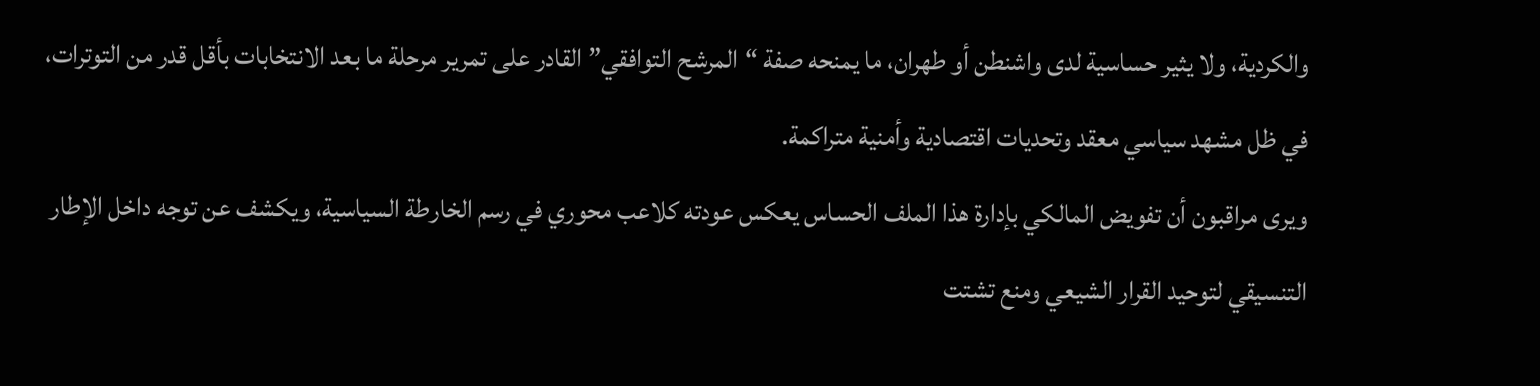والكردية، ولا يثير حساسية لدى واشنطن أو طهران، ما يمنحه صفة “المرشح التوافقي” القادر على تمرير مرحلة ما بعد الانتخابات بأقل قدر من التوترات، في ظل مشهد سياسي معقد وتحديات اقتصادية وأمنية متراكمة.
ويرى مراقبون أن تفويض المالكي بإدارة هذا الملف الحساس يعكس عودته كلاعب محوري في رسم الخارطة السياسية، ويكشف عن توجه داخل الإطار التنسيقي لتوحيد القرار الشيعي ومنع تشتت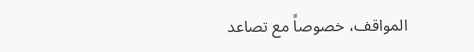المواقف، خصوصاً مع تصاعد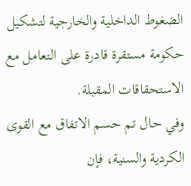الضغوط الداخلية والخارجية لتشكيل حكومة مستقرة قادرة على التعامل مع الاستحقاقات المقبلة.
وفي حال تم حسم الاتفاق مع القوى الكردية والسنية، فإن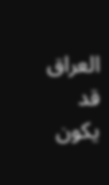العراق قد يكون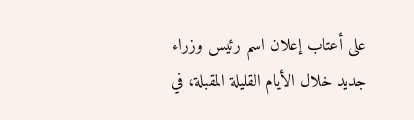على أعتاب إعلان اسم رئيس وزراء جديد خلال الأيام القليلة المقبلة، في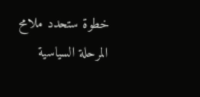خطوة ستحدد ملامح المرحلة السياسية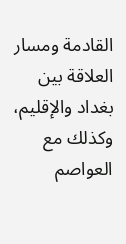القادمة ومسار العلاقة بين بغداد والإقليم، وكذلك مع العواصم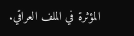المؤثرة في الملف العراقي.